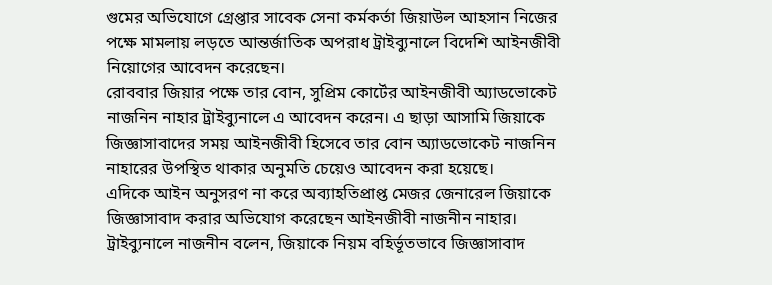গুমের অভিযোগে গ্রেপ্তার সাবেক সেনা কর্মকর্তা জিয়াউল আহসান নিজের পক্ষে মামলায় লড়তে আন্তর্জাতিক অপরাধ ট্রাইব্যুনালে বিদেশি আইনজীবী নিয়োগের আবেদন করেছেন।
রোববার জিয়ার পক্ষে তার বোন, সুপ্রিম কোর্টের আইনজীবী অ্যাডভোকেট নাজনিন নাহার ট্রাইব্যুনালে এ আবেদন করেন। এ ছাড়া আসামি জিয়াকে জিজ্ঞাসাবাদের সময় আইনজীবী হিসেবে তার বোন অ্যাডভোকেট নাজনিন নাহারের উপস্থিত থাকার অনুমতি চেয়েও আবেদন করা হয়েছে।
এদিকে আইন অনুসরণ না করে অব্যাহতিপ্রাপ্ত মেজর জেনারেল জিয়াকে জিজ্ঞাসাবাদ করার অভিযোগ করেছেন আইনজীবী নাজনীন নাহার। ট্রাইব্যুনালে নাজনীন বলেন, জিয়াকে নিয়ম বহির্ভূতভাবে জিজ্ঞাসাবাদ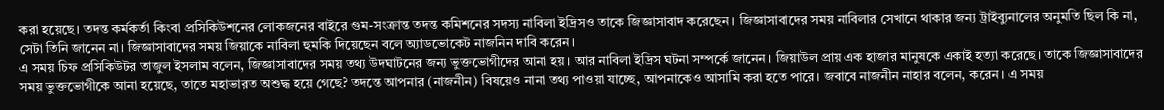করা হয়েছে। তদন্ত কর্মকর্তা কিংবা প্রসিকিউশনের লোকজনের বাইরে গুম-সংক্রান্ত তদন্ত কমিশনের সদস্য নাবিলা ইদ্রিসও তাকে জিজ্ঞাসাবাদ করেছেন। জিজ্ঞাসাবাদের সময় নাবিলার সেখানে থাকার জন্য ট্রাইব্যুনালের অনুমতি ছিল কি না, সেটা তিনি জানেন না। জিজ্ঞাসাবাদের সময় জিয়াকে নাবিলা হুমকি দিয়েছেন বলে অ্যাডভোকেট নাজনিন দাবি করেন।
এ সময় চিফ প্রসিকিউটর তাজুল ইসলাম বলেন, জিজ্ঞাসাবাদের সময় তথ্য উদঘাটনের জন্য ভুক্তভোগীদের আনা হয়। আর নাবিলা ইদ্রিস ঘটনা সম্পর্কে জানেন। জিয়াউল প্রায় এক হাজার মানুষকে একাই হত্যা করেছে। তাকে জিজ্ঞাসাবাদের সময় ভুক্তভোগীকে আনা হয়েছে, তাতে মহাভারত অশুদ্ধ হয়ে গেছে? তদন্তে আপনার (নাজনীন) বিষয়েও নানা তথ্য পাওয়া যাচ্ছে, আপনাকেও আসামি করা হতে পারে। জবাবে নাজনীন নাহার বলেন, করেন। এ সময়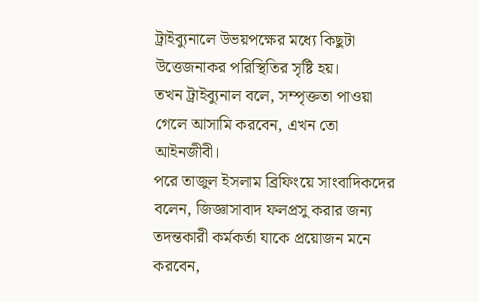ট্রাইব্যুনালে উভয়পক্ষের মধ্যে কিছুটা উত্তেজনাকর পরিস্থিতির সৃষ্টি হয়।
তখন ট্রাইব্যুনাল বলে, সম্পৃক্ততা পাওয়া গেলে আসামি করবেন, এখন তো আইনজীবী।
পরে তাজুল ইসলাম ব্রিফিংয়ে সাংবাদিকদের বলেন, জিজ্ঞাসাবাদ ফলপ্রসু করার জন্য তদন্তকারী কর্মকর্তা যাকে প্রয়োজন মনে করবেন,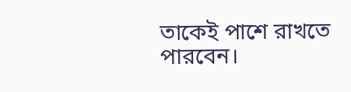তাকেই পাশে রাখতে পারবেন।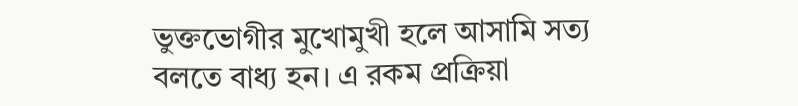ভুক্তভোগীর মুখোমুখী হলে আসামি সত্য বলতে বাধ্য হন। এ রকম প্রক্রিয়া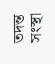তদন্ত সংস্থা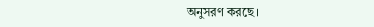অনুসরণ করছে।